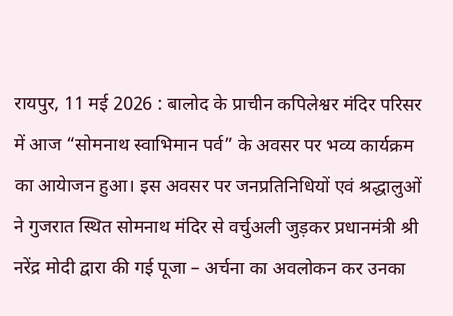रायपुर, 11 मई 2026 : बालोद के प्राचीन कपिलेश्वर मंदिर परिसर में आज “सोमनाथ स्वाभिमान पर्व” के अवसर पर भव्य कार्यक्रम का आयेाजन हुआ। इस अवसर पर जनप्रतिनिधियों एवं श्रद्धालुओं ने गुजरात स्थित सोमनाथ मंदिर से वर्चुअली जुड़कर प्रधानमंत्री श्री नरेंद्र मोदी द्वारा की गई पूजा – अर्चना का अवलोकन कर उनका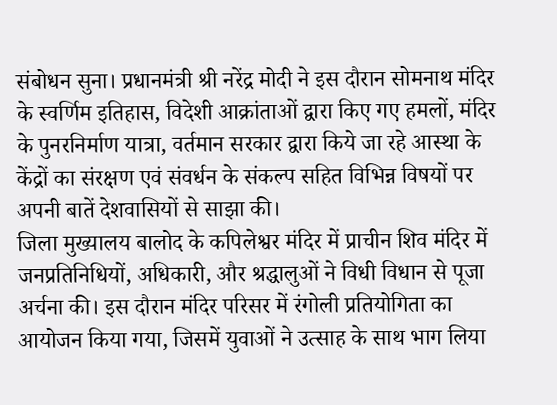संबोधन सुना। प्रधानमंत्री श्री नरेंद्र मोदी ने इस दौरान सोमनाथ मंदिर के स्वर्णिम इतिहास, विदेशी आक्रांताओं द्वारा किए गए हमलों, मंदिर के पुनरनिर्माण यात्रा, वर्तमान सरकार द्वारा किये जा रहे आस्था के केंद्रों का संरक्षण एवं संवर्धन के संकल्प सहित विभिन्न विषयों पर अपनी बातें देशवासियों से साझा की।
जिला मुख्यालय बालोद के कपिलेश्वर मंदिर में प्राचीन शिव मंदिर में जनप्रतिनिधियों, अधिकारी, और श्रद्धालुओं ने विधी विधान से पूजा अर्चना की। इस दौरान मंदिर परिसर में रंगोली प्रतियोगिता का आयोजन किया गया, जिसमें युवाओं ने उत्साह के साथ भाग लिया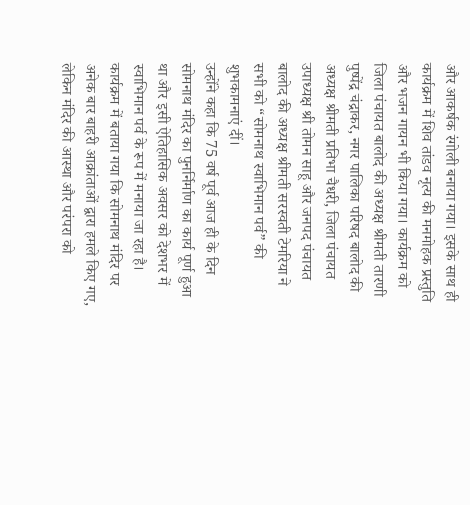और आकर्षक रंगोली बनाया गया। इसके साथ ही कार्यक्रम में शिव तांडव नृत्य की मनमोहक प्रस्तुति और भजन गायन भी किया गया। कार्यक्रम को जिला पंचायत बालोद की अध्यक्ष श्रीमती तारणी पुष्पेंद्र चंद्राकर, नगर पालिका परिषद बालोद की अध्यक्ष श्रीमती प्रतिभा चैधरी, जिला पंचायत उपाध्यक्ष श्री तोमन साहू और जनपद पंचायत बालोद की अध्यक्ष श्रीमती सरस्वती टेमरिया ने सभी को “सोमनाथ स्वाभिमान पर्व” की शुभकामनाएं दीं।
उन्होंने कहा कि 75 वर्ष पूर्व आज ही के दिन सोमनाथ मंदिर का पुनर्निर्माण का कार्य पूर्ण हुआ था और इसी ऐतिहासिक अवसर को देशभर में स्वाभिमान पर्व के रूप में मनाया जा रहा है। कार्यक्रम में बताया गया कि सोमनाथ मंदिर पर अनेक बार बाहरी आक्रांताओं द्वारा हमले किए गए, लेकिन मंदिर की आस्था और परंपरा को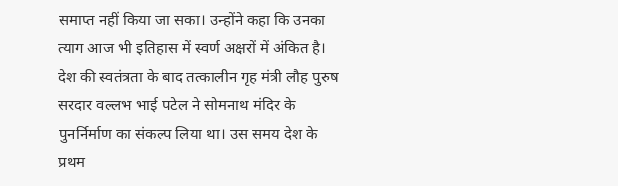समाप्त नहीं किया जा सका। उन्होंने कहा कि उनका त्याग आज भी इतिहास में स्वर्ण अक्षरों में अंकित है। देश की स्वतंत्रता के बाद तत्कालीन गृह मंत्री लौह पुरुष सरदार वल्लभ भाई पटेल ने सोमनाथ मंदिर के पुनर्निर्माण का संकल्प लिया था। उस समय देश के प्रथम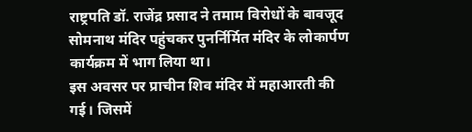राष्ट्रपति डॉ. राजेंद्र प्रसाद ने तमाम विरोधों के बावजूद सोमनाथ मंदिर पहुंचकर पुनर्निर्मित मंदिर के लोकार्पण कार्यक्रम में भाग लिया था।
इस अवसर पर प्राचीन शिव मंदिर में महाआरती की गई। जिसमें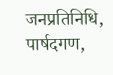जनप्रतिनिधि, पार्षदगण,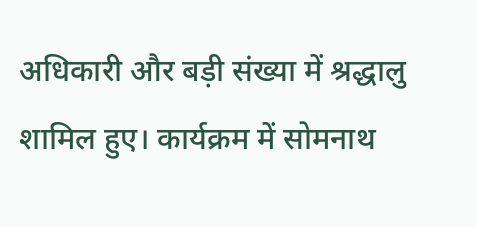अधिकारी और बड़ी संख्या में श्रद्धालु शामिल हुए। कार्यक्रम में सोमनाथ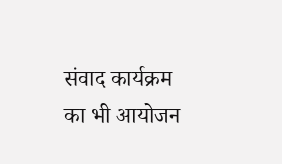संवाद कार्यक्रम का भी आयोजन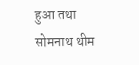हुआ तथा सोमनाथ थीम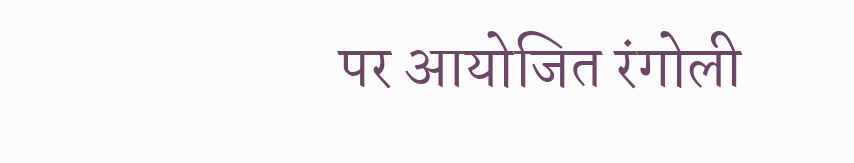पर आयोजित रंगोली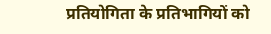प्रतियोगिता के प्रतिभागियों को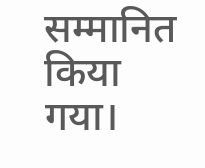सम्मानित किया गया।